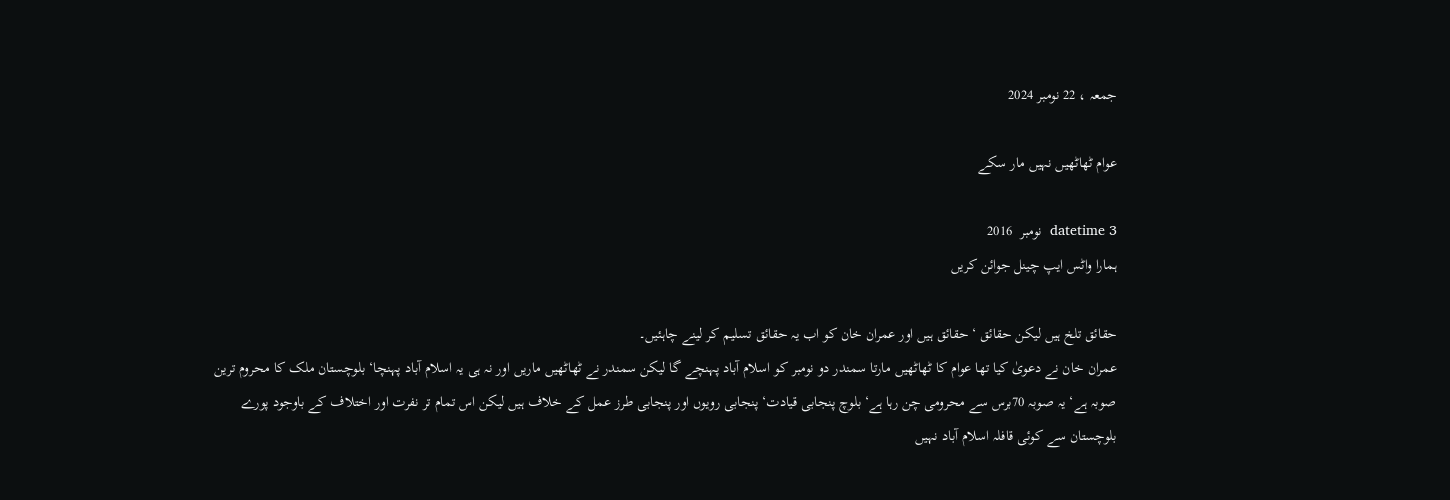جمعہ ، 22 نومبر 2024

عوام ٹھاٹھیں نہیں مار سکے

datetime 3  نومبر  2016
ہمارا واٹس ایپ چینل جوائن کریں

حقائق تلخ ہیں لیکن حقائق ‘ حقائق ہیں اور عمران خان کو اب یہ حقائق تسلیم کر لینے چاہئیں۔
عمران خان نے دعویٰ کیا تھا عوام کا ٹھاٹھیں مارتا سمندر دو نومبر کو اسلام آباد پہنچے گا لیکن سمندر نے ٹھاٹھیں ماریں اور نہ ہی یہ اسلام آباد پہنچا‘ بلوچستان ملک کا محروم ترین صوبہ ہے‘ یہ صوبہ 70برس سے محرومی چن رہا ہے‘بلوچ پنجابی قیادت‘ پنجابی رویوں اور پنجابی طرز عمل کے خلاف ہیں لیکن اس تمام تر نفرت اور اختلاف کے باوجود پورے بلوچستان سے کوئی قافلہ اسلام آباد نہیں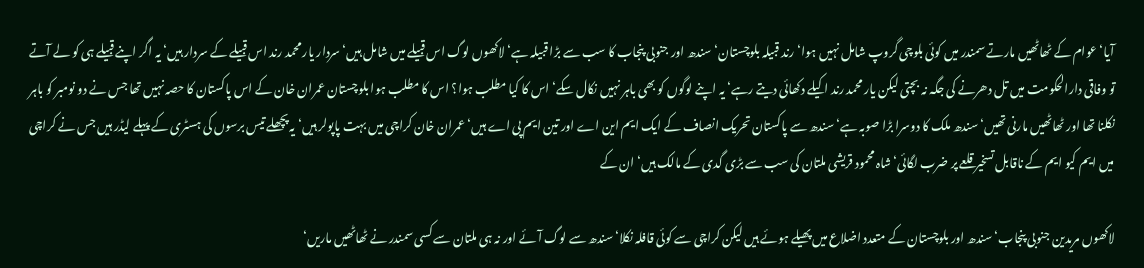آیا‘ عوام کے ٹھاٹھیں مارتے سمندر میں کوئی بلوچی گروپ شامل نہیں ہوا‘رند قبیلہ بلوچستان‘ سندھ اور جنوبی پنجاب کا سب سے بڑا قبیلہ ہے‘ لاکھوں لوگ اس قبیلے میں شامل ہیں‘سردار یار محمد رند اس قبیلے کے سردار ہیں‘ یہ اگر اپنے قبیلے ہی کو لے آتے تو وفاقی دارالحکومت میں تل دھرنے کی جگہ نہ بچتی لیکن یار محمد رند اکیلے دکھائی دیتے رہے‘ یہ اپنے لوگوں کو بھی باہر نہیں نکال سکے‘ اس کا کیا مطلب ہوا؟ اس کا مطلب ہوا بلوچستان عمران خان کے اس پاکستان کا حصہ نہیں تھا جس نے دو نومبر کو باہر نکلنا تھا اور ٹھاٹھیں مارنی تھیں‘ سندھ ملک کا دوسرا بڑا صوبہ ہے‘ سندھ سے پاکستان تحریک انصاف کے ایک ایم این اے اور تین ایم پی اے ہیں‘ عمران خان کراچی میں بہت پاپولر ہیں‘ یہ پچھلے تیس برسوں کی ہسٹری کے پہلے لیڈر ہیں جس نے کراچی میں ایم کیو ایم کے ناقابل تسخیر قلعے پر ضرب لگائی‘شاہ محمود قریشی ملتان کی سب سے بڑی گدی کے مالک ہیں‘ ان کے

لاکھوں مریدین جنوبی پنجاب‘ سندھ اور بلوچستان کے متعدد اضلاع میں پھیلے ہوئے ہیں لیکن کراچی سے کوئی قافلہ نکلا‘ سندھ سے لوگ آئے اور نہ ہی ملتان سے کسی سمندر نے ٹھاٹھیں ماریں‘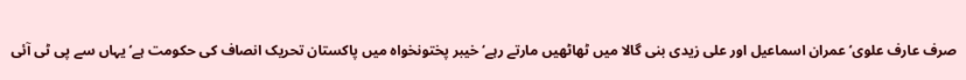صرف عارف علوی‘ عمران اسماعیل اور علی زیدی بنی گالا میں ٹھاٹھیں مارتے رہے‘ خیبر پختونخواہ میں پاکستان تحریک انصاف کی حکومت ہے‘ یہاں سے پی ٹی آئی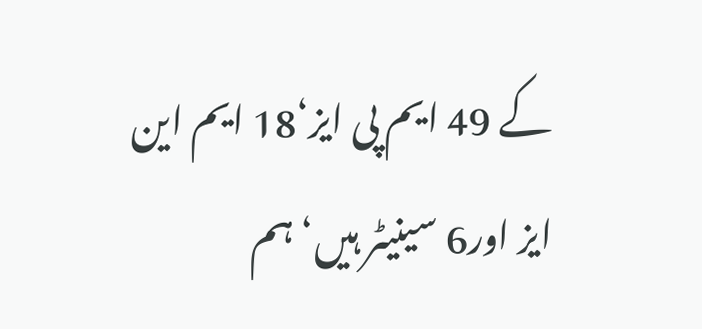کے 49 ایم پی ایز‘18 ایم این ایز اور6 سینیٹر ہیں‘ ہم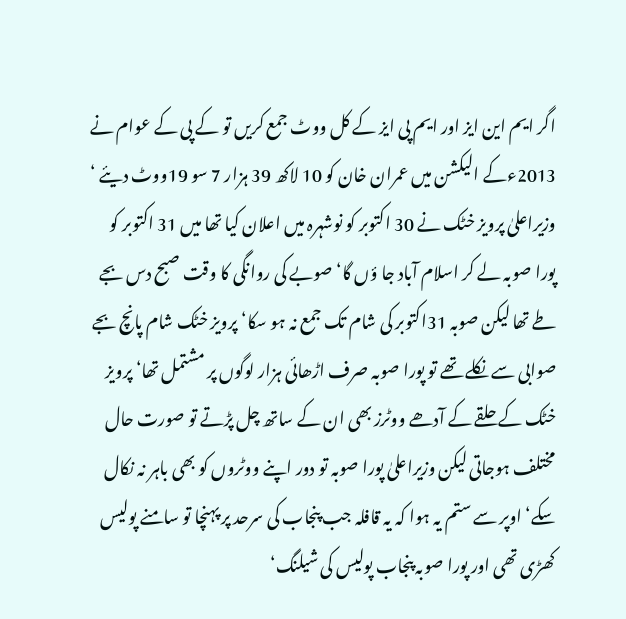اگر ایم این ایز اور ایم پی ایز کے کل ووٹ جمع کریں تو کے پی کے عوام نے 2013ءکے الیکشن میں عمران خان کو 10 لاکھ 39 ہزار 7 سو 19ووٹ دیئے ‘ وزیراعلیٰ پرویز خٹک نے 30 اکتوبر کو نوشہرہ میں اعلان کیا تھا میں 31 اکتوبر کو پورا صوبہ لے کر اسلام آباد جا ؤں گا‘ صوبے کی روانگی کا وقت صبح دس بجے طے تھا لیکن صوبہ 31اکتوبر کی شام تک جمع نہ ہو سکا‘ پرویز خٹک شام پانچ بجے صوابی سے نکلے تھے تو پورا صوبہ صرف اڑھائی ہزار لوگوں پر مشتمل تھا‘ پرویز خٹک کے حلقے کے آدھے ووٹرز بھی ان کے ساتھ چل پڑتے تو صورت حال مختلف ہوجاتی لیکن وزیراعلیٰ پورا صوبہ تو دور اپنے ووٹروں کو بھی باہر نہ نکال سکے‘ اوپر سے ستم یہ ہوا کہ یہ قافلہ جب پنجاب کی سرحد پر پہنچا تو سامنے پولیس کھڑی تھی اور پورا صوبہ پنجاب پولیس کی شیلنگ‘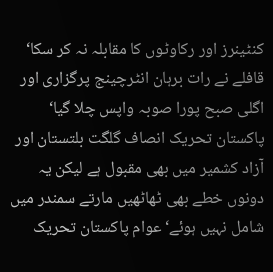کنٹینرز اور رکاوٹوں کا مقابلہ نہ کر سکا‘ قافلے نے رات برہان انٹرچینج پرگزاری اور اگلی صبح پورا صوبہ واپس چلا گیا‘ پاکستان تحریک انصاف گلگت بلتستان اور آزاد کشمیر میں بھی مقبول ہے لیکن یہ دونوں خطے بھی ٹھاٹھیں مارتے سمندر میں شامل نہیں ہوئے‘ عوام پاکستان تحریک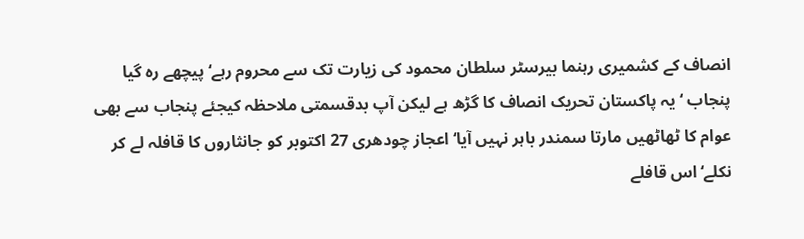انصاف کے کشمیری رہنما بیرسٹر سلطان محمود کی زیارت تک سے محروم رہے‘ پیچھے رہ گیا پنجاب ‘ یہ پاکستان تحریک انصاف کا گڑھ ہے لیکن آپ بدقسمتی ملاحظہ کیجئے پنجاب سے بھی عوام کا ٹھاٹھیں مارتا سمندر باہر نہیں آیا‘ اعجاز چودھری 27 اکتوبر کو جانثاروں کا قافلہ لے کر نکلے‘ اس قافلے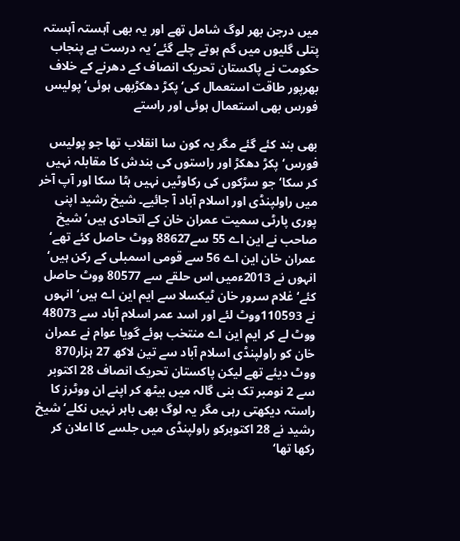میں درجن بھر لوگ شامل تھے اور یہ بھی آہستہ آہستہ پتلی گلیوں میں گم ہوتے چلے گئے‘ یہ درست ہے پنجاب حکومت نے پاکستان تحریک انصاف کے دھرنے کے خلاف بھرپور طاقت استعمال کی‘ پکڑ دھکڑبھی ہوئی‘ پولیس فورس بھی استعمال ہوئی اور راستے

بھی بند کئے گئے مگر یہ کون سا انقلاب تھا جو پولیس فورس‘ پکڑ دھکڑ اور راستوں کی بندش کا مقابلہ نہیں کر سکا‘ جو سڑکوں کی رکاوٹیں نہیں ہٹا سکا اور آپ آخر میں راولپنڈی اور اسلام آباد آ جائیے۔ شیخ رشید اپنی پوری پارٹی سمیت عمران خان کے اتحادی ہیں‘ شیخ صاحب نے این اے 55 سے88627 ووٹ حاصل کئے تھے‘ عمران خان این اے 56 سے قومی اسمبلی کے رکن ہیں‘ انہوں نے 2013ءمیں اس حلقے سے 80577 ووٹ حاصل کئے‘ غلام سرور خان ٹیکسلا سے ایم این اے ہیں‘ انہوں نے 110593ووٹ لئے اور اسد عمر اسلام آباد سے 48073 ووٹ لے کر ایم این اے منتخب ہوئے گویا عوام نے عمران خان کو راولپنڈی اسلام آباد سے تین لاکھ 27 ہزار870 ووٹ دیئے تھے لیکن پاکستان تحریک انصاف 28 اکتوبر سے 2 نومبر تک بنی گالہ میں بیٹھ کر اپنے ان ووٹرز کا راستہ دیکھتی رہی مگر یہ لوگ بھی باہر نہیں نکلے‘ شیخ رشید نے 28 اکتوبرکو راولپنڈی میں جلسے کا اعلان کر رکھا تھا‘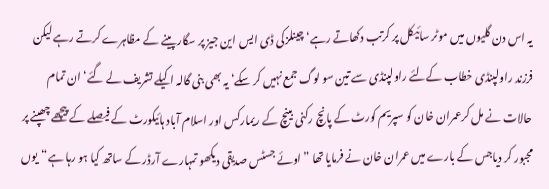یہ اس دن گلیوں میں موٹر سائیکل پر کرتب دکھاتے رہے‘ چینلزکی ڈی ایس این جیز پر سگار پینے کے مظاہرے کرتے رہے لیکن فرزند راولپنڈی خطاب کےلئے راولپنڈی سے تین سو لوگ جمع نہیں کر سکے‘ یہ بھی بنی گالہ اکیلے تشریف لے گئے‘ ان تمام حالات نے مل کرعمران خان کو سپریم کورٹ کے پانچ رکنی بینچ کے ریمارکس اور اسلام آباد ہائیکورٹ کے فیصلے کے پیچھے چھپنے پر مجبور کر دیاجس کے بارے میں عمران خان نے فرمایا تھا ”اوئے جسٹس صدیقی دیکھو تمہارے آرڈر کے ساتھ کیا ہو رہا ہے“یوں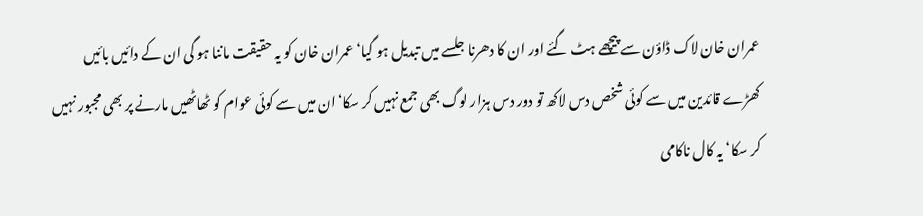عمران خان لاک ڈاؤن سے پیچھے ہٹ گئے اور ان کا دھرنا جلسے میں تبدیل ہو گیا‘ عمران خان کو یہ حقیقت ماننا ہو گی ان کے دائیں بائیں کھڑے قائدین میں سے کوئی شخص دس لاکھ تو دور دس ہزار لوگ بھی جمع نہیں کر سکا‘ان میں سے کوئی عوام کو ٹھاٹھیں مارنے پر بھی مجبور نہیں کر سکا‘ یہ کال ناکامی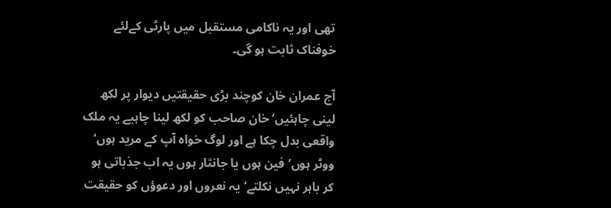تھی اور یہ ناکامی مستقبل میں پارٹی کےلئے خوفناک ثابت ہو گی۔

آج عمران خان کوچند بڑی حقیقتیں دیوار پر لکھ لینی چاہئیں‘ خان صاحب کو لکھ لینا چاہیے یہ ملک واقعی بدل چکا ہے اور لوگ خواہ آپ کے مرید ہوں‘ ووٹر ہوں‘ فین ہوں یا جانثار ہوں یہ اب جذباتی ہو کر باہر نہیں نکلتے‘ یہ نعروں اور دعوؤں کو حقیقت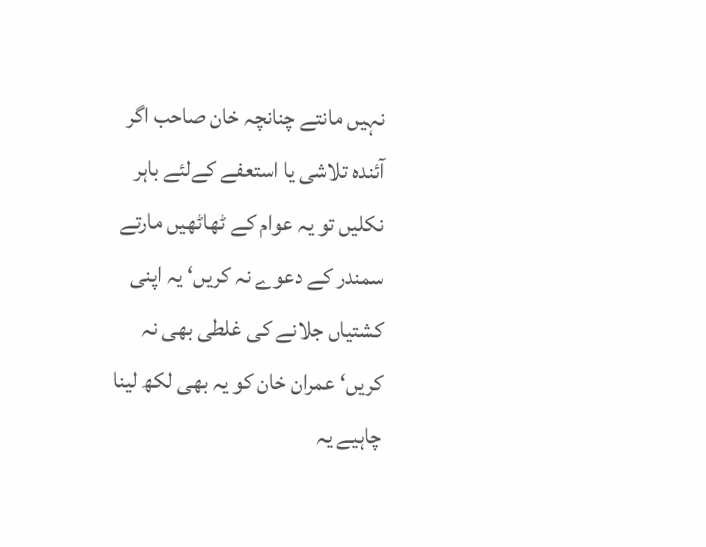نہیں مانتے چنانچہ خان صاحب اگر آئندہ تلاشی یا استعفے کےلئے باہر نکلیں تو یہ عوام کے ٹھاٹھیں مارتے سمندر کے دعوے نہ کریں‘ یہ اپنی کشتیاں جلانے کی غلطی بھی نہ کریں‘ عمران خان کو یہ بھی لکھ لینا چاہیے یہ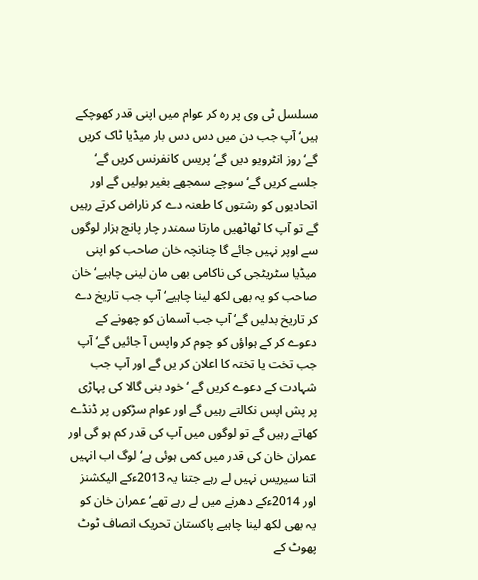مسلسل ٹی وی پر رہ کر عوام میں اپنی قدر کھوچکے ہیں‘ آپ جب دن میں دس دس بار میڈیا ٹاک کریں گے‘ روز انٹرویو دیں گے‘ پریس کانفرنس کریں گے‘ جلسے کریں گے‘ سوچے سمجھے بغیر بولیں گے اور اتحادیوں کو رشتوں کا طعنہ دے کر ناراض کرتے رہیں گے تو آپ کا ٹھاٹھیں مارتا سمندر چار پانچ ہزار لوگوں سے اوپر نہیں جائے گا چنانچہ خان صاحب کو اپنی میڈیا سٹریٹجی کی ناکامی بھی مان لینی چاہیے‘ خان صاحب کو یہ بھی لکھ لینا چاہیے‘ آپ جب تاریخ دے کر تاریخ بدلیں گے‘ آپ جب آسمان کو چھونے کے دعوے کر کے ہواؤں کو چوم کر واپس آ جائیں گے‘ آپ جب تخت یا تختہ کا اعلان کر یں گے اور آپ جب شہادت کے دعوے کریں گے ‘ خود بنی گالا کی پہاڑی پر پش اپس نکالتے رہیں گے اور عوام سڑکوں پر ڈنڈے کھاتے رہیں گے تو لوگوں میں آپ کی قدر کم ہو گی اور عمران خان کی قدر میں کمی ہوئی ہے‘ لوگ اب انہیں اتنا سیریس نہیں لے رہے جتنا یہ 2013ءکے الیکشنز اور 2014ءکے دھرنے میں لے رہے تھے‘ عمران خان کو یہ بھی لکھ لینا چاہیے پاکستان تحریک انصاف ٹوٹ پھوٹ کے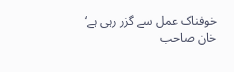خوفناک عمل سے گزر رہی ہے‘ خان صاحب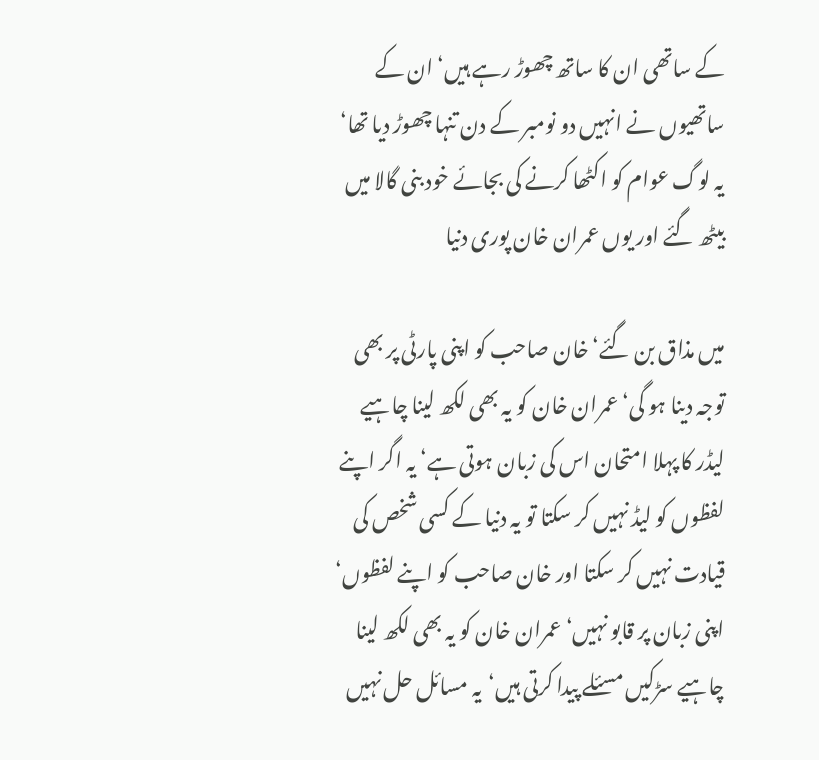کے ساتھی ان کا ساتھ چھوڑ رہے ہیں‘ ان کے ساتھیوں نے انہیں دو نومبر کے دن تنہا چھوڑ دیا تھا‘ یہ لوگ عوام کو اکٹھا کرنے کی بجائے خود بنی گالا میں بیٹھ گئے اور یوں عمران خان پوری دنیا

میں مذاق بن گئے‘ خان صاحب کو اپنی پارٹی پر بھی توجہ دینا ہو گی‘ عمران خان کو یہ بھی لکھ لینا چاہیے لیڈر کا پہلا امتحان اس کی زبان ہوتی ہے‘ یہ اگر اپنے لفظوں کو لیڈ نہیں کر سکتا تو یہ دنیا کے کسی شخص کی قیادت نہیں کر سکتا اور خان صاحب کو اپنے لفظوں‘ اپنی زبان پر قابو نہیں‘ عمران خان کو یہ بھی لکھ لینا چاہیے سڑکیں مسئلے پیدا کرتی ہیں‘یہ مسائل حل نہیں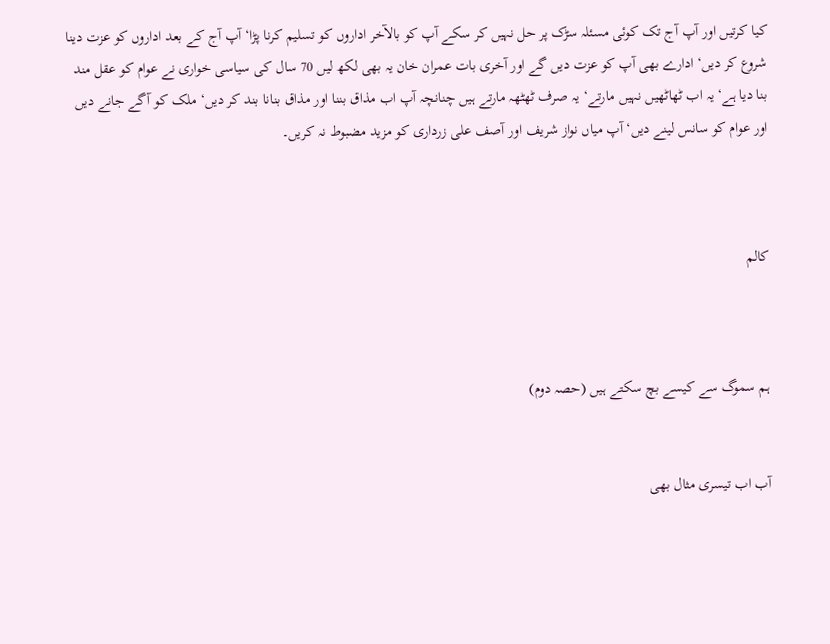کیا کرتیں اور آپ آج تک کوئی مسئلہ سڑک پر حل نہیں کر سکے آپ کو بالآخر اداروں کو تسلیم کرنا پڑا‘ آپ آج کے بعد اداروں کو عزت دینا شروع کر دیں‘ ادارے بھی آپ کو عزت دیں گے اور آخری بات عمران خان یہ بھی لکھ لیں 70 سال کی سیاسی خواری نے عوام کو عقل مند بنا دیا ہے‘ یہ اب ٹھاٹھیں نہیں مارتے‘ یہ صرف ٹھٹھہ مارتے ہیں چنانچہ آپ اب مذاق بننا اور مذاق بنانا بند کر دیں‘ ملک کو آگے جانے دیں اور عوام کو سانس لینے دیں‘ آپ میاں نواز شریف اور آصف علی زرداری کو مزید مضبوط نہ کریں۔



کالم



ہم سموگ سے کیسے بچ سکتے ہیں (حصہ دوم)


آب اب تیسری مثال بھی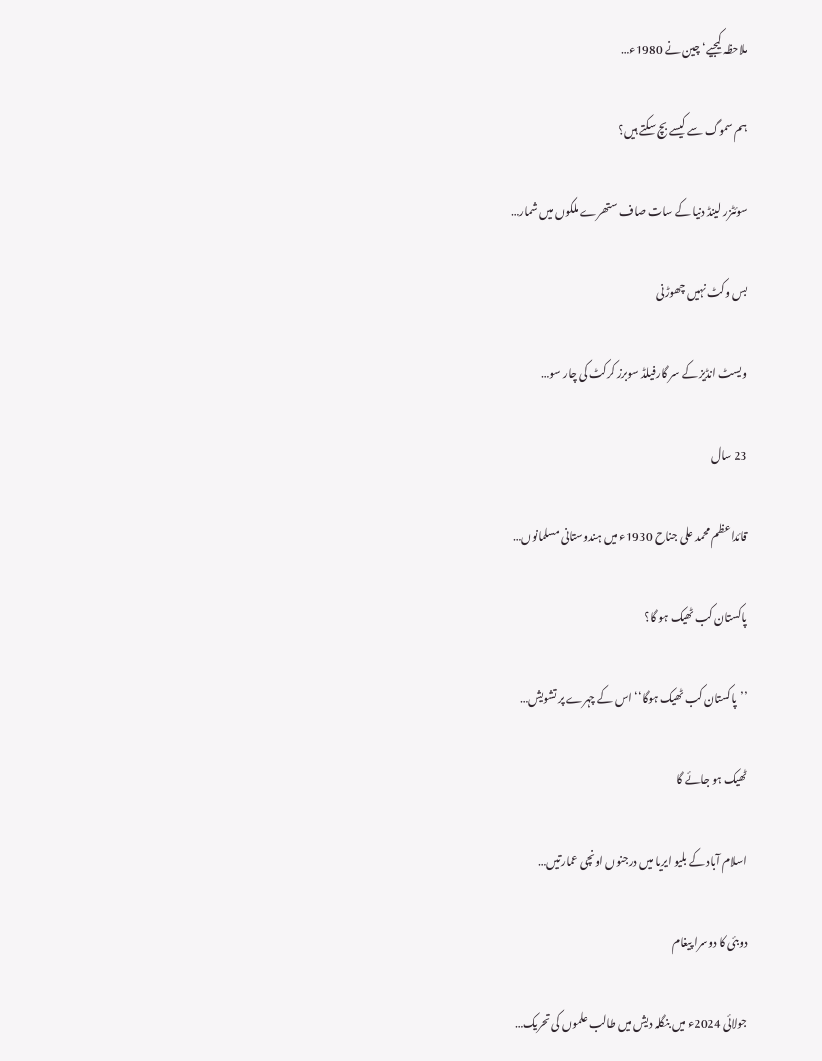ملاحظہ کیجیے‘ چین نے 1980ء…

ہم سموگ سے کیسے بچ سکتے ہیں؟

سوئٹزر لینڈ دنیا کے سات صاف ستھرے ملکوں میں شمار…

بس وکٹ نہیں چھوڑنی

ویسٹ انڈیز کے سر گارفیلڈ سوبرز کرکٹ کی چار سو…

23 سال

قائداعظم محمد علی جناح 1930ء میں ہندوستانی مسلمانوں…

پاکستان کب ٹھیک ہو گا؟

’’پاکستان کب ٹھیک ہوگا‘‘ اس کے چہرے پر تشویش…

ٹھیک ہو جائے گا

اسلام آباد کے بلیو ایریا میں درجنوں اونچی عمارتیں…

دوبئی کا دوسرا پیغام

جولائی 2024ء میں بنگلہ دیش میں طالب علموں کی تحریک…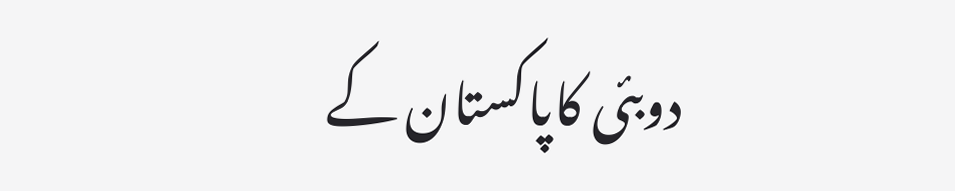دوبئی کاپاکستان کے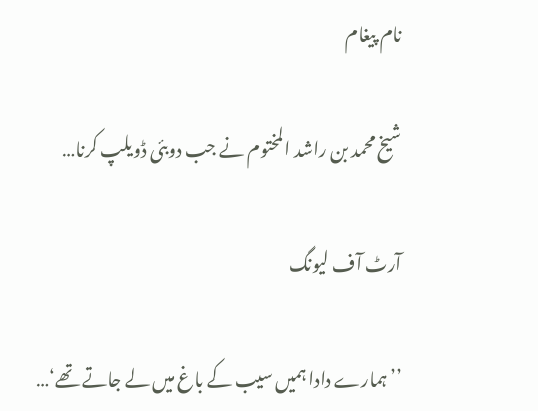نام پیغام

شیخ محمد بن راشد المختوم نے جب دوبئی ڈویلپ کرنا…

آرٹ آف لیونگ

’’ہمارے دادا ہمیں سیب کے باغ میں لے جاتے تھے‘…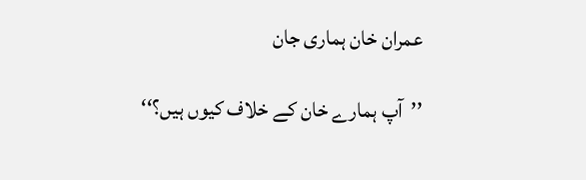عمران خان ہماری جان

’’آپ ہمارے خان کے خلاف کیوں ہیں؟‘‘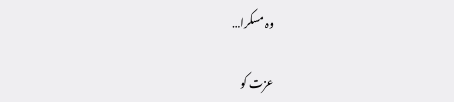وہ مسکرا…

عزت کو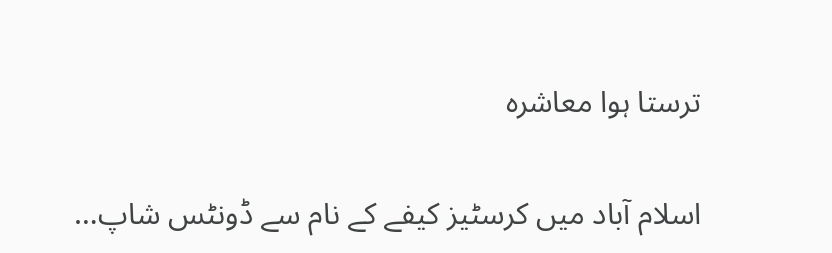ترستا ہوا معاشرہ

اسلام آباد میں کرسٹیز کیفے کے نام سے ڈونٹس شاپ…